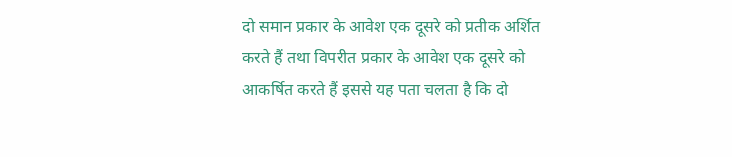दो समान प्रकार के आवेश एक दूसरे को प्रतीक अर्शित करते हैं तथा विपरीत प्रकार के आवेश एक दूसरे को आकर्षित करते हैं इससे यह पता चलता है कि दो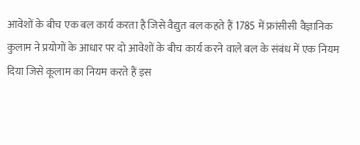आवेशों के बीच एक बल कार्य करता है जिसे वैद्युत बल कहते हैं 1785 में फ्रांसीसी वैज्ञानिक कुलाम ने प्रयोगों के आधार पर दो आवेशों के बीच कार्य करने वाले बल के संबंध में एक नियम दिया जिसे कूलाम का नियम करते हैं इस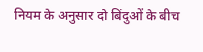नियम के अनुसार दो बिंदुओं के बीच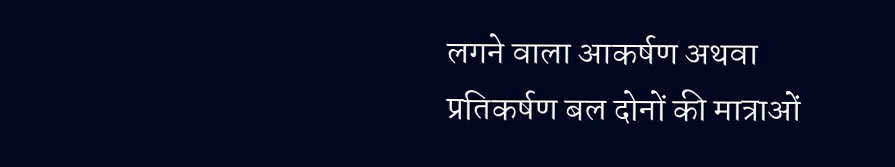लगने वाला आकर्षण अथवा प्रतिकर्षण बल दोनों की मात्राओं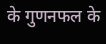के गुणनफल के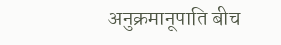अनुक्रमानूपाति बीच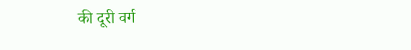की दूरी वर्ग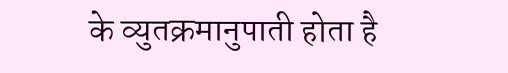के व्युतक्रमानुपाती होता है